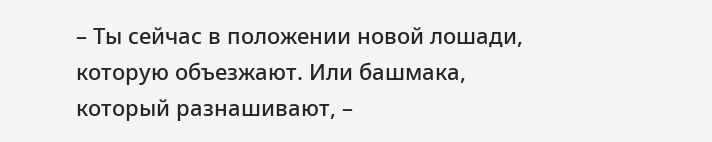– Ты сейчас в положении новой лошади, которую объезжают. Или башмака, который разнашивают, –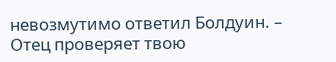невозмутимо ответил Болдуин. – Отец проверяет твою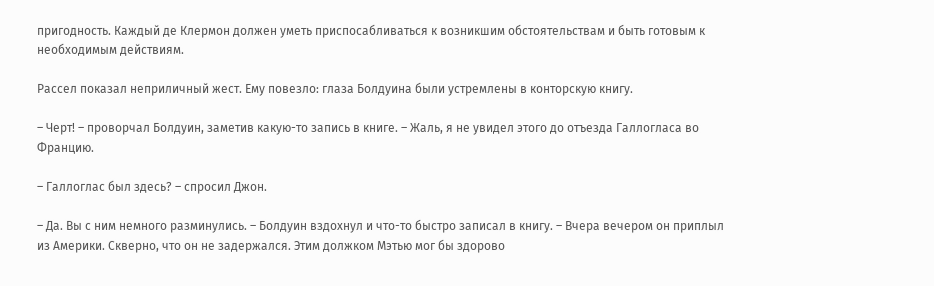пригодность. Каждый де Клермон должен уметь приспосабливаться к возникшим обстоятельствам и быть готовым к необходимым действиям.

Рассел показал неприличный жест. Ему повезло: глаза Болдуина были устремлены в конторскую книгу.

– Черт! – проворчал Болдуин, заметив какую-то запись в книге. – Жаль, я не увидел этого до отъезда Галлогласа во Францию.

– Галлоглас был здесь? – спросил Джон.

– Да. Вы с ним немного разминулись. – Болдуин вздохнул и что-то быстро записал в книгу. – Вчера вечером он приплыл из Америки. Скверно, что он не задержался. Этим должком Мэтью мог бы здорово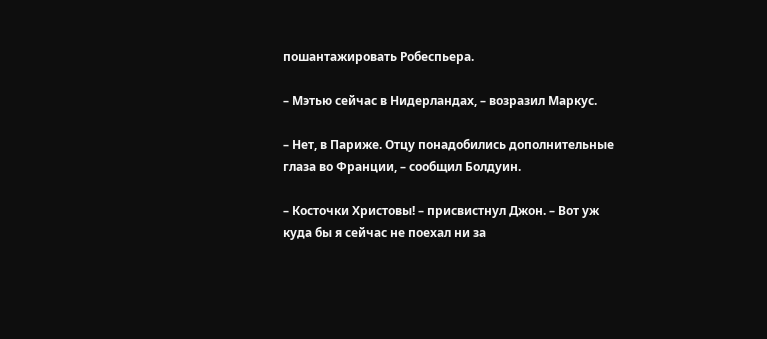пошантажировать Робеспьера.

– Мэтью сейчас в Нидерландах, – возразил Маркус.

– Нет, в Париже. Отцу понадобились дополнительные глаза во Франции, – сообщил Болдуин.

– Косточки Христовы! – присвистнул Джон. – Вот уж куда бы я сейчас не поехал ни за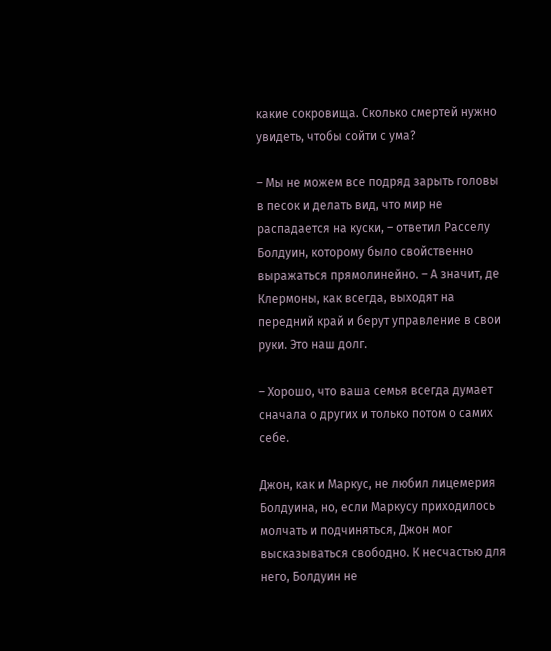какие сокровища. Сколько смертей нужно увидеть, чтобы сойти с ума?

– Мы не можем все подряд зарыть головы в песок и делать вид, что мир не распадается на куски, – ответил Расселу Болдуин, которому было свойственно выражаться прямолинейно. – А значит, де Клермоны, как всегда, выходят на передний край и берут управление в свои руки. Это наш долг.

– Хорошо, что ваша семья всегда думает сначала о других и только потом о самих себе.

Джон, как и Маркус, не любил лицемерия Болдуина, но, если Маркусу приходилось молчать и подчиняться, Джон мог высказываться свободно. К несчастью для него, Болдуин не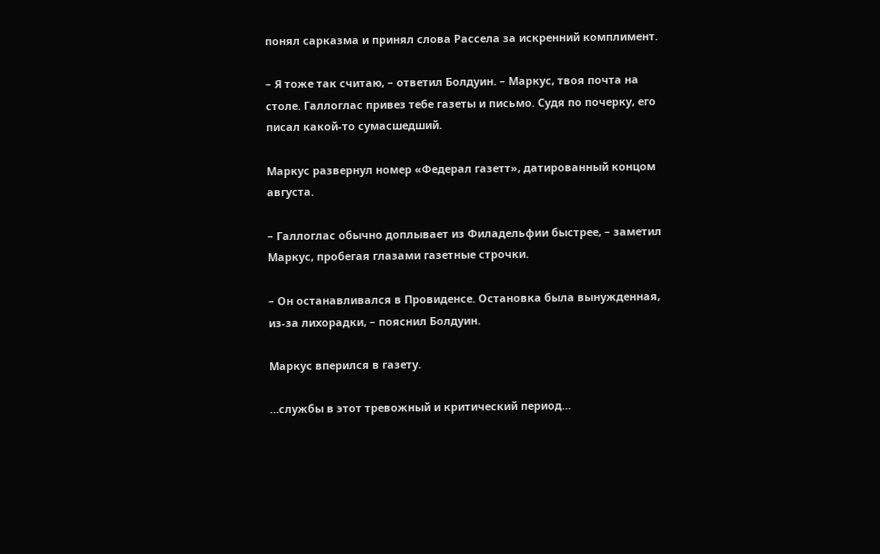понял сарказма и принял слова Рассела за искренний комплимент.

– Я тоже так считаю, – ответил Болдуин. – Маркус, твоя почта на столе. Галлоглас привез тебе газеты и письмо. Судя по почерку, его писал какой-то сумасшедший.

Маркус развернул номер «Федерал газетт», датированный концом августа.

– Галлоглас обычно доплывает из Филадельфии быстрее, – заметил Маркус, пробегая глазами газетные строчки.

– Он останавливался в Провиденсе. Остановка была вынужденная, из-за лихорадки, – пояснил Болдуин.

Маркус вперился в газету.

…службы в этот тревожный и критический период…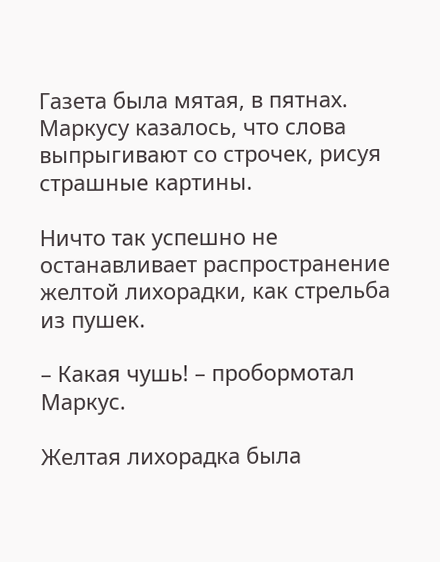Газета была мятая, в пятнах. Маркусу казалось, что слова выпрыгивают со строчек, рисуя страшные картины.

Ничто так успешно не останавливает распространение желтой лихорадки, как стрельба из пушек.

– Какая чушь! – пробормотал Маркус.

Желтая лихорадка была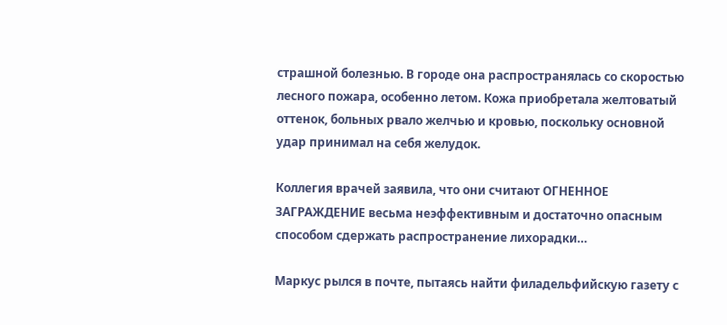страшной болезнью. В городе она распространялась со скоростью лесного пожара, особенно летом. Кожа приобретала желтоватый оттенок, больных рвало желчью и кровью, поскольку основной удар принимал на себя желудок.

Коллегия врачей заявила, что они считают ОГНЕННОЕ ЗАГРАЖДЕНИЕ весьма неэффективным и достаточно опасным способом сдержать распространение лихорадки…

Маркус рылся в почте, пытаясь найти филадельфийскую газету с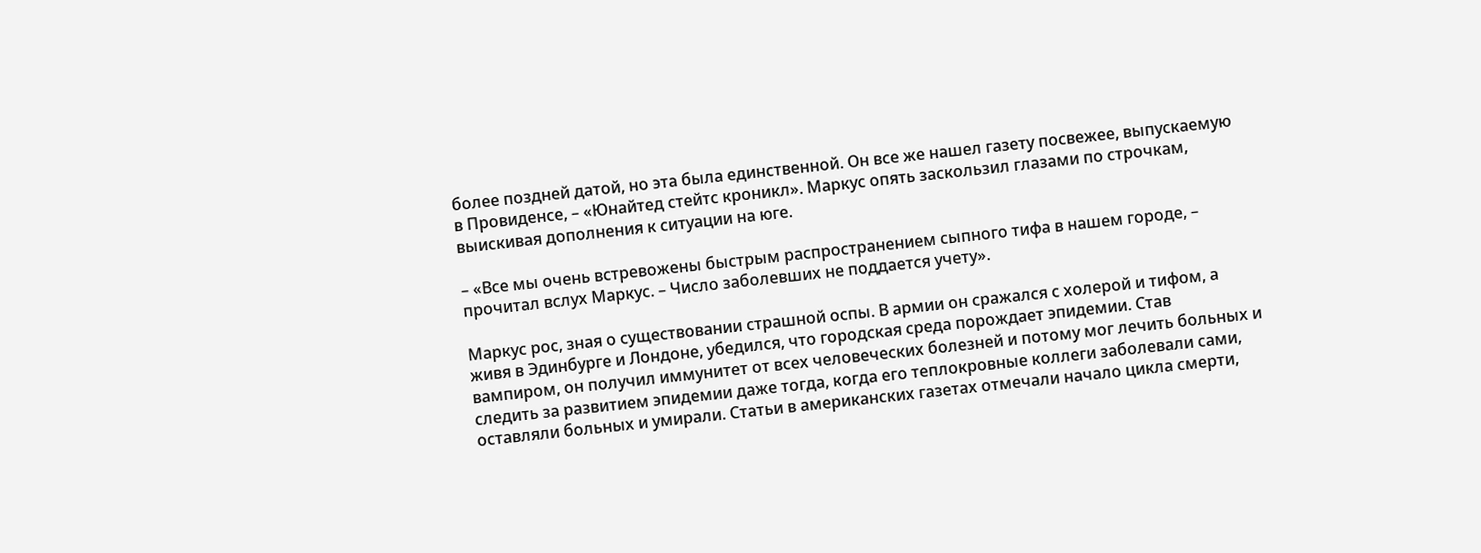более поздней датой, но эта была единственной. Он все же нашел газету посвежее, выпускаемую в Провиденсе, – «Юнайтед стейтс кроникл». Маркус опять заскользил глазами по строчкам, выискивая дополнения к ситуации на юге.

– «Все мы очень встревожены быстрым распространением сыпного тифа в нашем городе, – прочитал вслух Маркус. – Число заболевших не поддается учету».

Маркус рос, зная о существовании страшной оспы. В армии он сражался с холерой и тифом, а живя в Эдинбурге и Лондоне, убедился, что городская среда порождает эпидемии. Став вампиром, он получил иммунитет от всех человеческих болезней и потому мог лечить больных и следить за развитием эпидемии даже тогда, когда его теплокровные коллеги заболевали сами, оставляли больных и умирали. Статьи в американских газетах отмечали начало цикла смерти,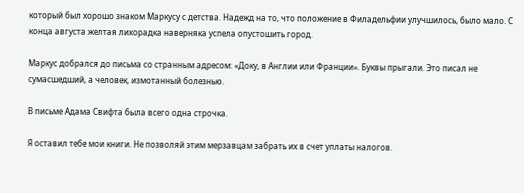который был хорошо знаком Маркусу с детства. Надежд на то, что положение в Филадельфии улучшилось, было мало. С конца августа желтая лихорадка наверняка успела опустошить город.

Маркус добрался до письма со странным адресом: «Доку, в Англии или Франции». Буквы прыгали. Это писал не сумасшедший, а человек, измотанный болезнью.

В письме Адама Свифта была всего одна строчка.

Я оставил тебе мои книги. Не позволяй этим мерзавцам забрать их в счет уплаты налогов.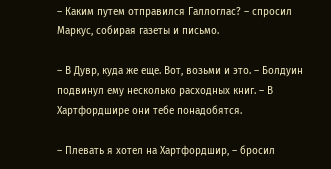– Каким путем отправился Галлоглас? – спросил Маркус, собирая газеты и письмо.

– В Дувр, куда же еще. Вот, возьми и это. – Болдуин подвинул ему несколько расходных книг. – В Хартфордшире они тебе понадобятся.

– Плевать я хотел на Хартфордшир, – бросил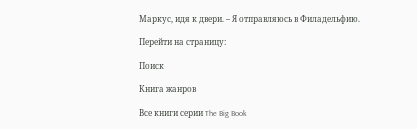Маркус, идя к двери. – Я отправляюсь в Филадельфию.

Перейти на страницу:

Поиск

Книга жанров

Все книги серии The Big Book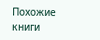Похожие книги